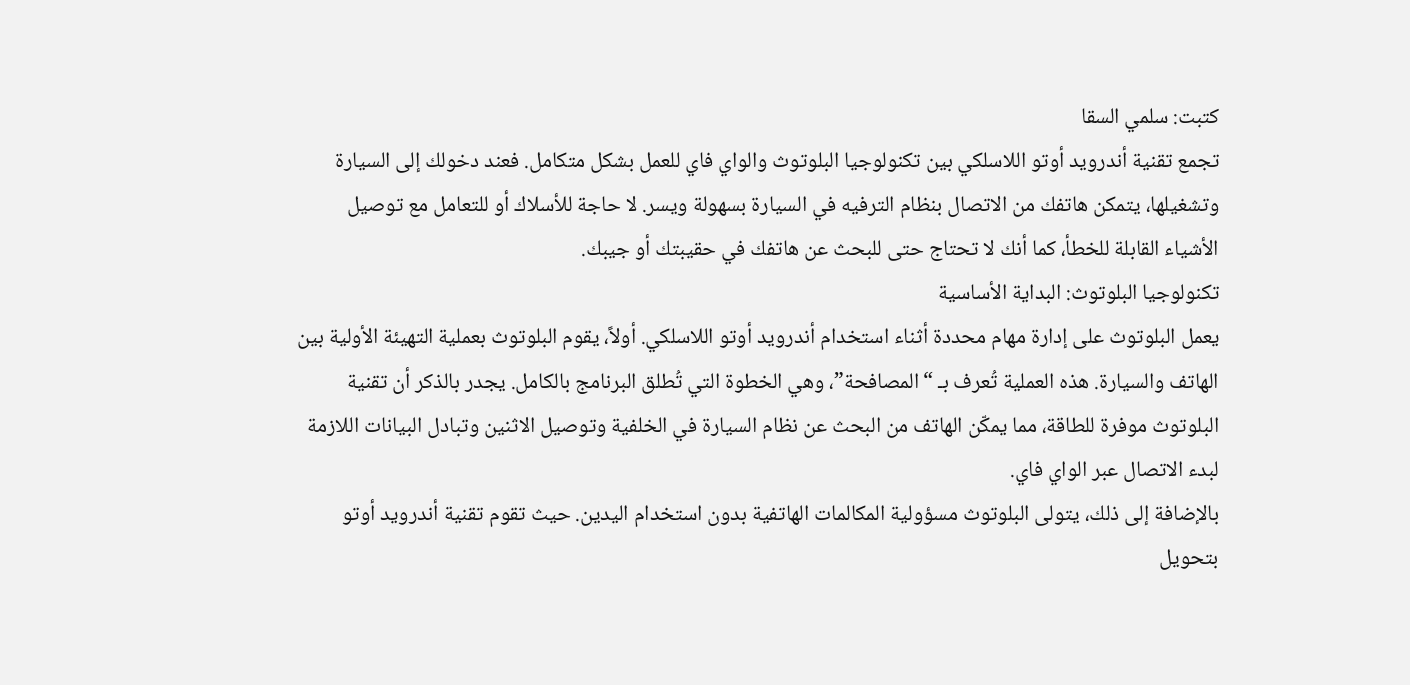كتبت: سلمي السقا
تجمع تقنية أندرويد أوتو اللاسلكي بين تكنولوجيا البلوتوث والواي فاي للعمل بشكل متكامل. فعند دخولك إلى السيارة وتشغيلها، يتمكن هاتفك من الاتصال بنظام الترفيه في السيارة بسهولة ويسر. لا حاجة للأسلاك أو للتعامل مع توصيل الأشياء القابلة للخطأ، كما أنك لا تحتاج حتى للبحث عن هاتفك في حقيبتك أو جيبك.
تكنولوجيا البلوتوث: البداية الأساسية
يعمل البلوتوث على إدارة مهام محددة أثناء استخدام أندرويد أوتو اللاسلكي. أولاً، يقوم البلوتوث بعملية التهيئة الأولية بين الهاتف والسيارة. هذه العملية تُعرف بـ “المصافحة”، وهي الخطوة التي تُطلق البرنامج بالكامل. يجدر بالذكر أن تقنية البلوتوث موفرة للطاقة، مما يمكّن الهاتف من البحث عن نظام السيارة في الخلفية وتوصيل الاثنين وتبادل البيانات اللازمة لبدء الاتصال عبر الواي فاي.
بالإضافة إلى ذلك، يتولى البلوتوث مسؤولية المكالمات الهاتفية بدون استخدام اليدين. حيث تقوم تقنية أندرويد أوتو بتحويل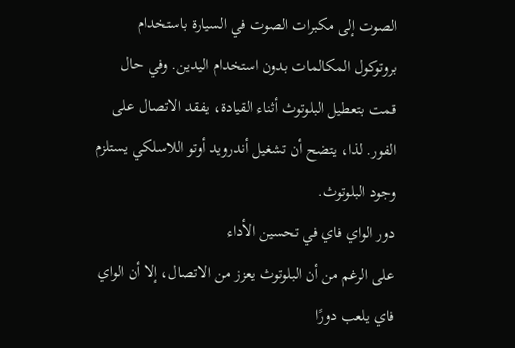الصوت إلى مكبرات الصوت في السيارة باستخدام بروتوكول المكالمات بدون استخدام اليدين. وفي حال قمت بتعطيل البلوتوث أثناء القيادة، يفقد الاتصال على الفور. لذا، يتضح أن تشغيل أندرويد أوتو اللاسلكي يستلزم وجود البلوتوث.
دور الواي فاي في تحسين الأداء
على الرغم من أن البلوتوث يعزز من الاتصال، إلا أن الواي فاي يلعب دورًا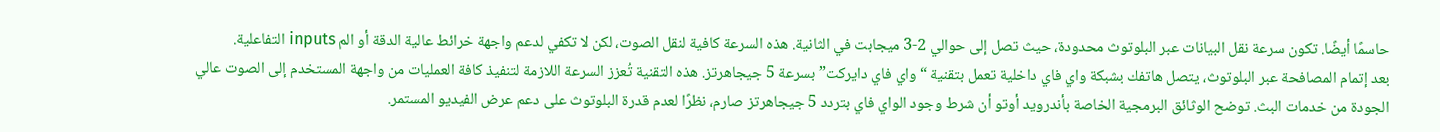حاسمًا أيضًا. تكون سرعة نقل البيانات عبر البلوتوث محدودة، حيث تصل إلى حوالي 2-3 ميجابت في الثانية. هذه السرعة كافية لنقل الصوت، لكن لا تكفي لدعم واجهة خرائط عالية الدقة أو الم inputs التفاعلية.
بعد إتمام المصافحة عبر البلوتوث، يتصل هاتفك بشبكة واي فاي داخلية تعمل بتقنية “واي فاي دايركت” بسرعة 5 جيجاهرتز. هذه التقنية تُعزز السرعة اللازمة لتنفيذ كافة العمليات من واجهة المستخدم إلى الصوت عالي الجودة من خدمات البث. توضح الوثائق البرمجية الخاصة بأندرويد أوتو أن شرط وجود الواي فاي بتردد 5 جيجاهرتز صارم، نظرًا لعدم قدرة البلوتوث على دعم عرض الفيديو المستمر.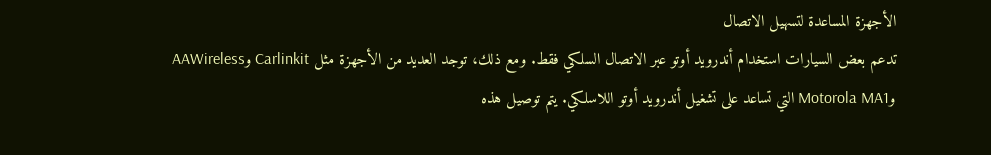الأجهزة المساعدة لتسهيل الاتصال
تدعم بعض السيارات استخدام أندرويد أوتو عبر الاتصال السلكي فقط. ومع ذلك، توجد العديد من الأجهزة مثل Carlinkit وAAWireless وMotorola MA1 التي تساعد على تشغيل أندرويد أوتو اللاسلكي. يتم توصيل هذه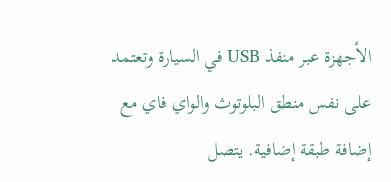الأجهزة عبر منفذ USB في السيارة وتعتمد على نفس منطق البلوتوث والواي فاي مع إضافة طبقة إضافية. يتصل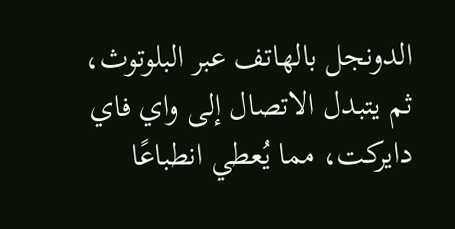الدونجل بالهاتف عبر البلوتوث، ثم يتبدل الاتصال إلى واي فاي دايركت، مما يُعطي انطباعًا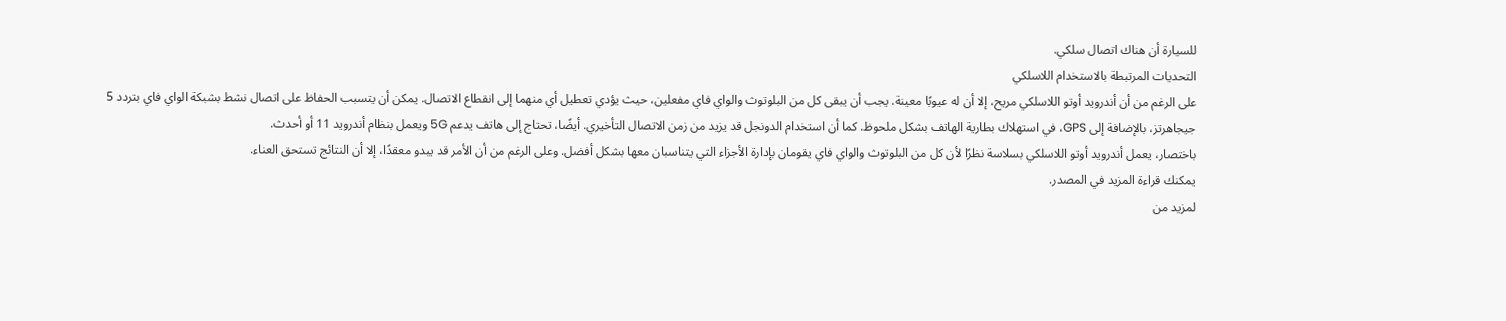للسيارة أن هناك اتصال سلكي.
التحديات المرتبطة بالاستخدام اللاسلكي
على الرغم من أن أندرويد أوتو اللاسلكي مريح، إلا أن له عيوبًا معينة. يجب أن يبقى كل من البلوتوث والواي فاي مفعلين، حيث يؤدي تعطيل أي منهما إلى انقطاع الاتصال. يمكن أن يتسبب الحفاظ على اتصال نشط بشبكة الواي فاي بتردد 5 جيجاهرتز، بالإضافة إلى GPS، في استهلاك بطارية الهاتف بشكل ملحوظ. كما أن استخدام الدونجل قد يزيد من زمن الاتصال التأخيري. أيضًا، تحتاج إلى هاتف يدعم 5G ويعمل بنظام أندرويد 11 أو أحدث.
باختصار، يعمل أندرويد أوتو اللاسلكي بسلاسة نظرًا لأن كل من البلوتوث والواي فاي يقومان بإدارة الأجزاء التي يتناسبان معها بشكل أفضل. وعلى الرغم من أن الأمر قد يبدو معقدًا، إلا أن النتائج تستحق العناء.
يمكنك قراءة المزيد في المصدر.
لمزيد من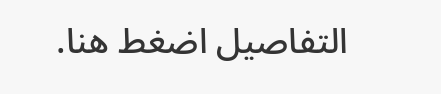التفاصيل اضغط هنا.